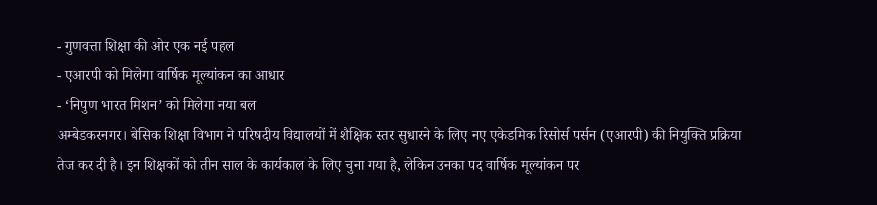- गुणवत्ता शिक्षा की ओर एक नई पहल
- एआरपी को मिलेगा वार्षिक मूल्यांकन का आधार
- ‘निपुण भारत मिशन’ को मिलेगा नया बल
अम्बेडकरनगर। बेसिक शिक्षा विभाग ने परिषदीय विद्यालयों में शैक्षिक स्तर सुधारने के लिए नए एकेडमिक रिसोर्स पर्सन (एआरपी) की नियुक्ति प्रक्रिया तेज कर दी है। इन शिक्षकों को तीन साल के कार्यकाल के लिए चुना गया है, लेकिन उनका पद वार्षिक मूल्यांकन पर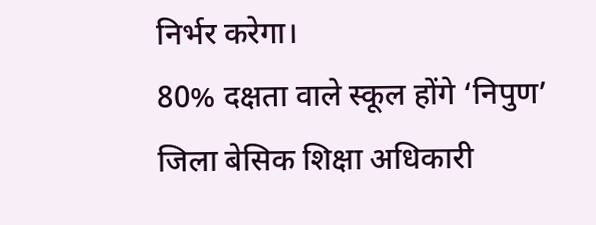निर्भर करेगा।
80% दक्षता वाले स्कूल होंगे ‘निपुण’
जिला बेसिक शिक्षा अधिकारी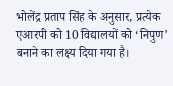भोलेंद्र प्रताप सिंह के अनुसार, प्रत्येक एआरपी को 10 विद्यालयों को ‘निपुण’ बनाने का लक्ष्य दिया गया है।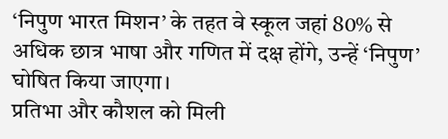‘निपुण भारत मिशन’ के तहत वे स्कूल जहां 80% से अधिक छात्र भाषा और गणित में दक्ष होंगे, उन्हें ‘निपुण’ घोषित किया जाएगा।
प्रतिभा और कौशल को मिली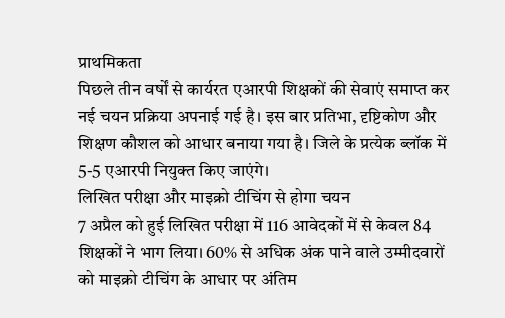प्राथमिकता
पिछले तीन वर्षों से कार्यरत एआरपी शिक्षकों की सेवाएं समाप्त कर नई चयन प्रक्रिया अपनाई गई है। इस बार प्रतिभा, दृष्टिकोण और शिक्षण कौशल को आधार बनाया गया है। जिले के प्रत्येक ब्लॉक में 5-5 एआरपी नियुक्त किए जाएंगे।
लिखित परीक्षा और माइक्रो टीचिंग से होगा चयन
7 अप्रैल को हुई लिखित परीक्षा में 116 आवेदकों में से केवल 84 शिक्षकों ने भाग लिया। 60% से अधिक अंक पाने वाले उम्मीदवारों को माइक्रो टीचिंग के आधार पर अंतिम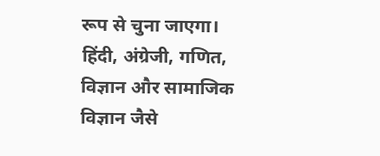रूप से चुना जाएगा। हिंदी, अंग्रेजी, गणित, विज्ञान और सामाजिक विज्ञान जैसे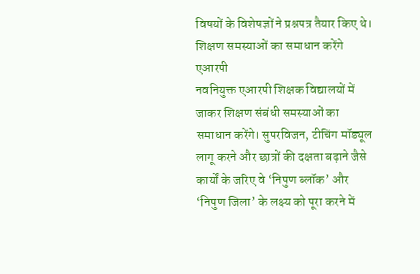विषयों के विशेषज्ञों ने प्रश्नपत्र तैयार किए थे।
शिक्षण समस्याओं का समाधान करेंगे एआरपी
नवनियुक्त एआरपी शिक्षक विद्यालयों में जाकर शिक्षण संबंधी समस्याओं का समाधान करेंगे। सुपरविजन, टीचिंग मॉड्यूल लागू करने और छात्रों की दक्षता बढ़ाने जैसे कार्यों के जरिए वे ‘निपुण ब्लॉक’ और ‘निपुण जिला’ के लक्ष्य को पूरा करने में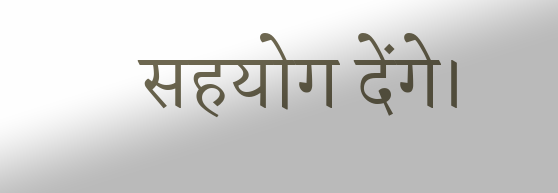सहयोग देंगे।